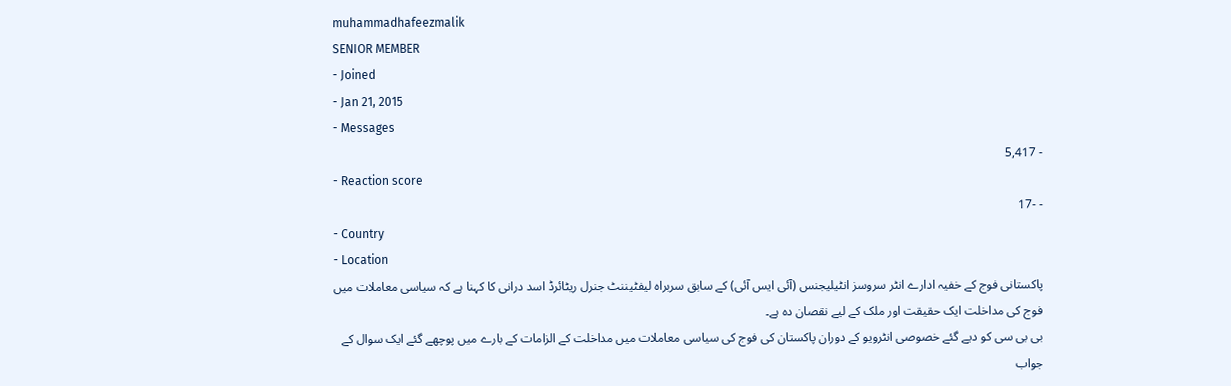muhammadhafeezmalik
SENIOR MEMBER
- Joined
- Jan 21, 2015
- Messages
- 5,417
- Reaction score
- -17
- Country
- Location
پاکستانی فوج کے خفیہ ادارے انٹر سروسز انٹیلیجنس (آئی ایس آئی) کے سابق سربراہ لیفٹیننٹ جنرل ریٹائرڈ اسد درانی کا کہنا ہے کہ سیاسی معاملات میں فوج کی مداخلت ایک حقیقت اور ملک کے لیے نقصان دہ ہے۔
بی بی سی کو دیے گئے خصوصی انٹرویو کے دوران پاکستان کی فوج کی سیاسی معاملات میں مداخلت کے الزامات کے بارے میں پوچھے گئے ایک سوال کے جواب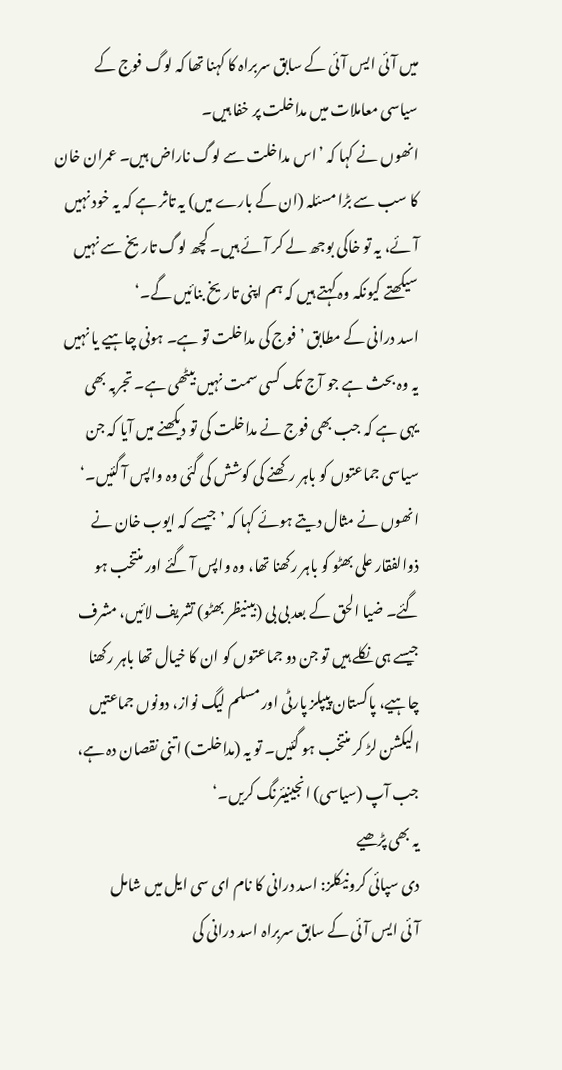میں آئی ایس آئی کے سابق سربراہ کا کہنا تھا کہ لوگ فوج کے سیاسی معاملات میں مداخلت پر خفا ہیں۔
انھوں نے کہا کہ ’اس مداخلت سے لوگ ناراض ہیں۔ عمران خان کا سب سے بڑا مسئلہ (ان کے بارے میں) یہ تاثر ہے کہ یہ خود نہیں آئے، یہ تو خاکی بوجھ لے کر آئے ہیں۔ کچھ لوگ تاریخ سے نہیں سیکھتے کیونکہ وہ کہتے ہیں کہ ہم اپنی تاریخ بنائیں گے۔‘
اسد درانی کے مطابق ’فوج کی مداخلت تو ہے۔ ہونی چاہیے یا نہیں یہ وہ بحث ہے جو آج تک کسی سمت نہیں بیٹھی ہے۔ تجربہ بھی یہی ہے کہ جب بھی فوج نے مداخلت کی تو دیکھنے میں آیا کہ جن سیاسی جماعتوں کو باہر رکھنے کی کوشش کی گئی وہ واپس آ گئیں۔‘
انھوں نے مثال دیتے ہوئے کہا کہ ’جیسے کہ ایوب خان نے ذوالفقار علی بھٹو کو باہر رکھنا تھا، وہ واپس آ گئے اور منتخب ہو گئے۔ ضیا الحق کے بعد بی بی (بینیظر بھٹو) تشریف لائیں، مشرف جیسے ہی نکلے ہیں تو جن دو جماعتوں کو ان کا خیال تھا باہر رکھنا چاہیے، پاکستان پیپلز پارٹی اور مسلم لیگ نواز، دونوں جماعتیں الیکشن لڑ کر منتخب ہو گئیں۔ تو یہ (مداخلت) اتنی نقصان دہ ہے، جب آپ (سیاسی) انجینیئرنگ کریں۔‘
یہ بھی پڑھیے
دی سپائی کرونیکلز: اسد درانی کا نام ای سی ایل میں شامل
آئی ایس آئی کے سابق سربراہ اسد درانی کی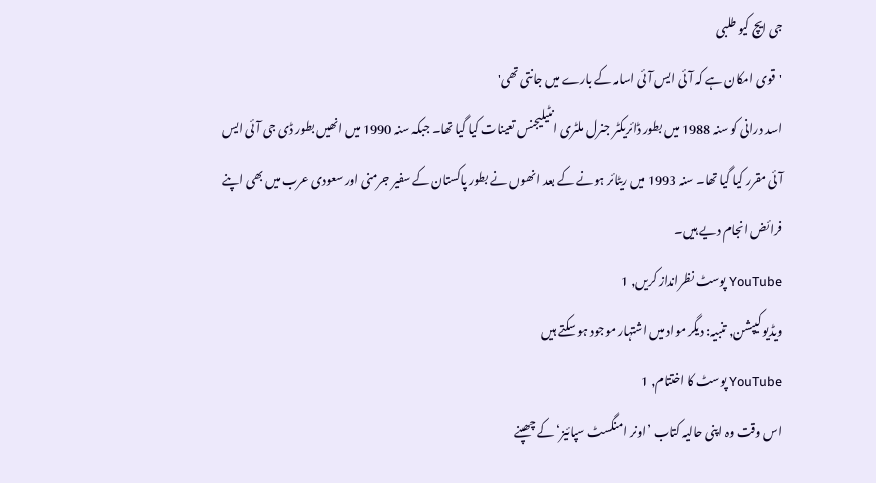جی ایچ کیو طلبی
'قوی امکان ہے کہ آئی ایس آئی اسامہ کے بارے میں جانتی تھی'
اسد درانی کو سنہ 1988 میں بطور ڈائریکٹر جنرل ملٹری انٹیلیجنس تعینات کیا گیا تھا۔ جبکہ سنہ 1990 میں انھیں بطور ڈی جی آئی ایس آئی مقرر کیا گیا تھا۔ سنہ 1993 میں ریٹائر ہونے کے بعد انھوں نے بطور پاکستان کے سفیر جرمنی اور سعودی عرب میں بھی اپنے فرائض انجام دیے ہیں۔
YouTube پوسٹ نظرانداز کریں, 1
ویڈیو کیپشن, تنبیہ: دیگر مواد میں اشتہار موجود ہو سکتے ہیں
YouTube پوسٹ کا اختتام, 1
اس وقت وہ اپنی حالیہ کتاب ’اونر امنگسٹ سپائیز‘ کے چھپنے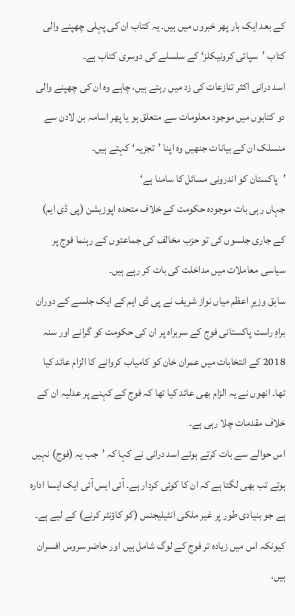کے بعد ایک بار پھر خبروں میں ہیں۔ یہ کتاب ان کی پہلی چھپنے والی کتاب ’سپائی کرونیکلز‘ کے سلسلے کی دوسری کتاب ہے۔
اسد درانی اکثر تنازعات کی زد میں رہتے ہیں، چاہے وہ ان کی چھپنے والی دو کتابوں میں موجود معلومات سے متعلق ہو یا پھر اسامہ بن لادن سے منسلک ان کے بیانات جنھیں وہ اپنا ’تجزیہ‘ کہتے ہیں۔
’پاکستان کو اندرونی مسائل کا سامنا ہے‘
جہاں رہی بات موجودہ حکومت کے خلاف متحدہ اپوزیشن (پی ڈی ایم) کے جاری جلسوں کی تو حزب مخالف کی جماعتوں کے رہنما فوج پر سیاسی معاملات میں مداخلت کی بات کر رہے ہیں۔
سابق وزیرِ اعظم میاں نواز شریف نے پی ڈی ایم کے ایک جلسے کے دوران براہِ راست پاکستانی فوج کے سربراہ پر ان کی حکومت کو گرانے اور سنہ 2018 کے انتخابات میں عمران خان کو کامیاب کروانے کا الزام عائد کیا تھا۔ انھوں نے یہ الزام بھی عائد کیا تھا کہ فوج کے کہنے پر عدلیہ ان کے خلاف مقدمات چلا رہی ہے۔
اس حوالے سے بات کرتے ہوئے اسد درانی نے کہا کہ ’جب یہ (فوج) نہیں ہوتے تب بھی لگتا ہے کہ ان کا کوئی کردار ہے۔ آئی ایس آئی ایک ایسا ادارہ ہے جو بنیادی طور پر غیر ملکی انٹیلیجنس (کو کاؤنٹر کرنے) کے لیے ہے۔ کیونکہ اس میں زیادہ تر فوج کے لوگ شامل ہیں اور حاضر سروس افسران ہیں،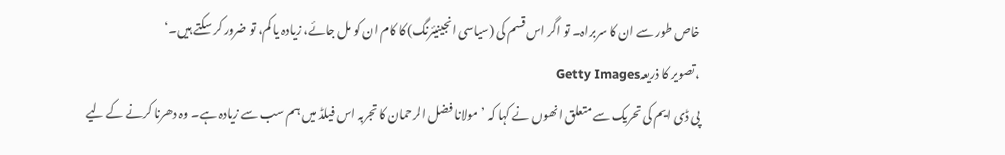خاص طور سے ان کا سربراہ۔ تو اگر اس قسم کی (سیاسی انجینیئرنگ) کا کام ان کو مل جائے، زیادہ یا کم، تو ضرور کر سکتے ہیں۔‘
،تصویر کا ذریعہGetty Images
پی ڈی ایم کی تحریک سے متعلق انھوں نے کہا کہ ’مولانا فضل الرحمان کا تجربہ اس فیلڈ میں ہم سب سے زیادہ ہے۔ وہ دھرنا کرنے کے لیے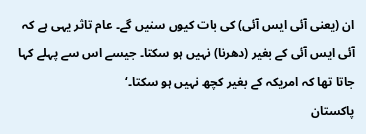ان (یعنی آئی ایس آئی) کی بات کیوں سنیں گے۔ عام تاثر یہی ہے کہ آئی ایس آئی کے بغیر (دھرنا) نہیں ہو سکتا۔ جیسے اس سے پہلے کہا جاتا تھا کہ امریکہ کے بغیر کچھ نہیں ہو سکتا۔‘
پاکستان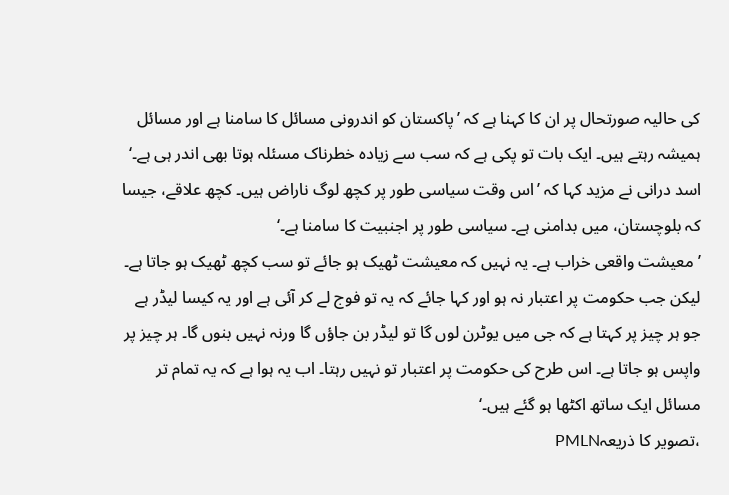کی حالیہ صورتحال پر ان کا کہنا ہے کہ ’پاکستان کو اندرونی مسائل کا سامنا ہے اور مسائل ہمیشہ رہتے ہیں۔ ایک بات تو پکی ہے کہ سب سے زیادہ خطرناک مسئلہ ہوتا بھی اندر ہی ہے۔‘
اسد درانی نے مزید کہا کہ ’اس وقت سیاسی طور پر کچھ لوگ ناراض ہیں۔ کچھ علاقے، جیسا کہ بلوچستان، میں بدامنی ہے۔ سیاسی طور پر اجنبیت کا سامنا ہے۔‘
’معیشت واقعی خراب ہے۔ یہ نہیں کہ معیشت ٹھیک ہو جائے تو سب کچھ ٹھیک ہو جاتا ہے۔ لیکن جب حکومت پر اعتبار نہ ہو اور کہا جائے کہ یہ تو فوج لے کر آئی ہے اور یہ کیسا لیڈر ہے جو ہر چیز پر کہتا ہے کہ جی میں یوٹرن لوں گا تو لیڈر بن جاؤں گا ورنہ نہیں بنوں گا۔ ہر چیز پر واپس ہو جاتا ہے۔ اس طرح کی حکومت پر اعتبار تو نہیں رہتا۔ اب یہ ہوا ہے کہ یہ تمام تر مسائل ایک ساتھ اکٹھا ہو گئے ہیں۔‘
،تصویر کا ذریعہPMLN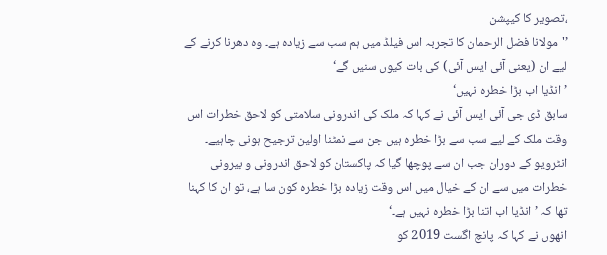،تصویر کا کیپشن
’'مولانا فضل الرحمان کا تجربہ اس فیلڈ میں ہم سب سے زیادہ ہے۔ وہ دھرنا کرنے کے لیے ان (یعنی آئی ایس آئی) کی بات کیوں سنیں گے‘
’انڈیا اب بڑا خطرہ نہیں‘
سابق ڈی جی آئی ایس آئی نے کہا کہ ملک کی اندرونی سلامتی کو لاحق خطرات اس وقت ملک کے لیے سب سے بڑا خطرہ ہیں جن سے نمٹنا اولین ترجیح ہونی چاہیے۔
انٹرویو کے دوران جب ان سے پوچھا گیا کہ پاکستان کو لاحق اندرونی و بیرونی خطرات میں سے ان کے خیال میں اس وقت زیادہ بڑا خطرہ کون سا ہے، تو ان کا کہنا تھا کہ ’انڈیا اب اتنا بڑا خطرہ نہیں ہے۔‘
انھوں نے کہا کہ پانچ اگست 2019 کو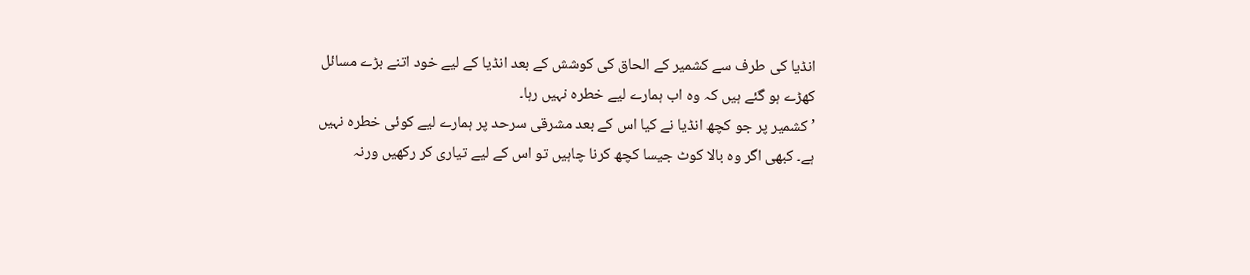انڈیا کی طرف سے کشمیر کے الحاق کی کوشش کے بعد انڈیا کے لیے خود اتنے بڑے مسائل کھڑے ہو گئے ہیں کہ وہ اب ہمارے لیے خطرہ نہیں رہا۔
’کشمیر پر جو کچھ انڈیا نے کیا اس کے بعد مشرقی سرحد پر ہمارے لیے کوئی خطرہ نہیں ہے۔ کبھی اگر وہ بالا کوٹ جیسا کچھ کرنا چاہیں تو اس کے لیے تیاری کر رکھیں ورنہ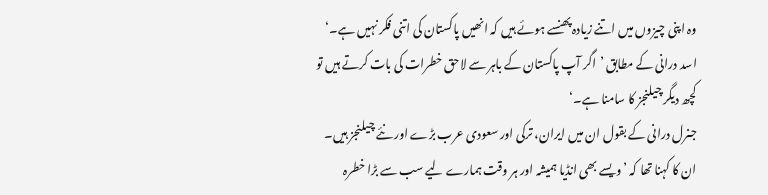وہ اپنی چیزوں میں اتنے زیادہ پھنسے ہوئے ہیں کہ انھیں پاکستان کی اتنی فکر نہیں ہے۔‘
اسد درانی کے مطابق ’اگر آپ پاکستان کے باہر سے لاحق خطرات کی بات کرتے ہیں تو کچھ دیگر چیلنجز کا سامنا ہے۔‘
جنرل درانی کے بقول ان میں ایران، ترکی اور سعودی عرب بڑے اور نئے چیلنجز ہیں۔ ان کا کہنا تھا کہ ’ویسے بھی انڈیا ہمیشہ اور ہر وقت ہمارے لیے سب سے بڑا خطرہ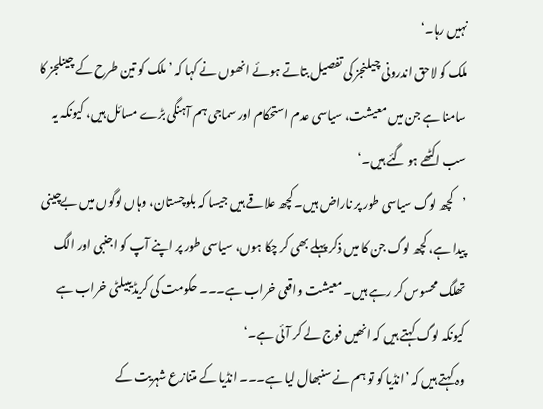نہیں رہا۔‘
ملک کو لاحق اندرونی چیلنجز کی تفصیل بتاتے ہوئے انھوں نے کہا کہ ’ملک کو تین طرح کے چینلجز کا سامنا ہے جن میں معیشت، سیاسی عدم استحکام اور سماجی ہم آہنگی بڑے مسائل ہیں، کیونکہ یہ سب اکٹھے ہو گئے ہیں۔‘
’کچھ لوگ سیاسی طور پر ناراض ہیں۔ کچھ علاقے ہیں جیسا کہ بلوچستان، وہاں لوگوں میں بےچینی پیدا ہے، کچھ لوگ جن کا میں ذکر پہلے بھی کر چکا ہوں، سیاسی طور پر اپنے آپ کو اجنبی اور الگ تھلگ محسوس کر رہے ہیں۔ معیشت واقعی خراب ہے۔۔۔ حکومت کی کریڈیبیلٹی خراب ہے کیونکہ لوگ کہتے ہیں کہ انھیں فوج لے کر آئی ہے۔‘
وہ کہتے ہیں کہ ’انڈیا کو تو ہم نے سنبھال لیا ہے۔۔۔ انڈیا کے متنازع شہریت کے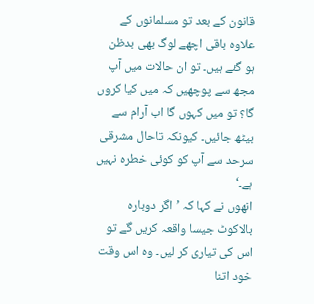قانون کے بعد تو مسلمانوں کے علاوہ باقی اچھے لوگ بھی بدظن ہو گئے ہیں۔ تو ان حالات میں آپ مجھ سے پوچھیں کہ میں کیا کروں گا؟ تو میں کہوں گا اب آرام سے بیٹھ جائیں۔ کیونکہ تاحال مشرقی سرحد سے آپ کو کوئی خطرہ نہیں ہے۔‘
انھوں نے کہا کہ ’اگر دوبارہ بالاکوٹ جیسا واقعہ کریں گے تو اس کی تیاری کر لیں۔ وہ اس وقت خود اتنا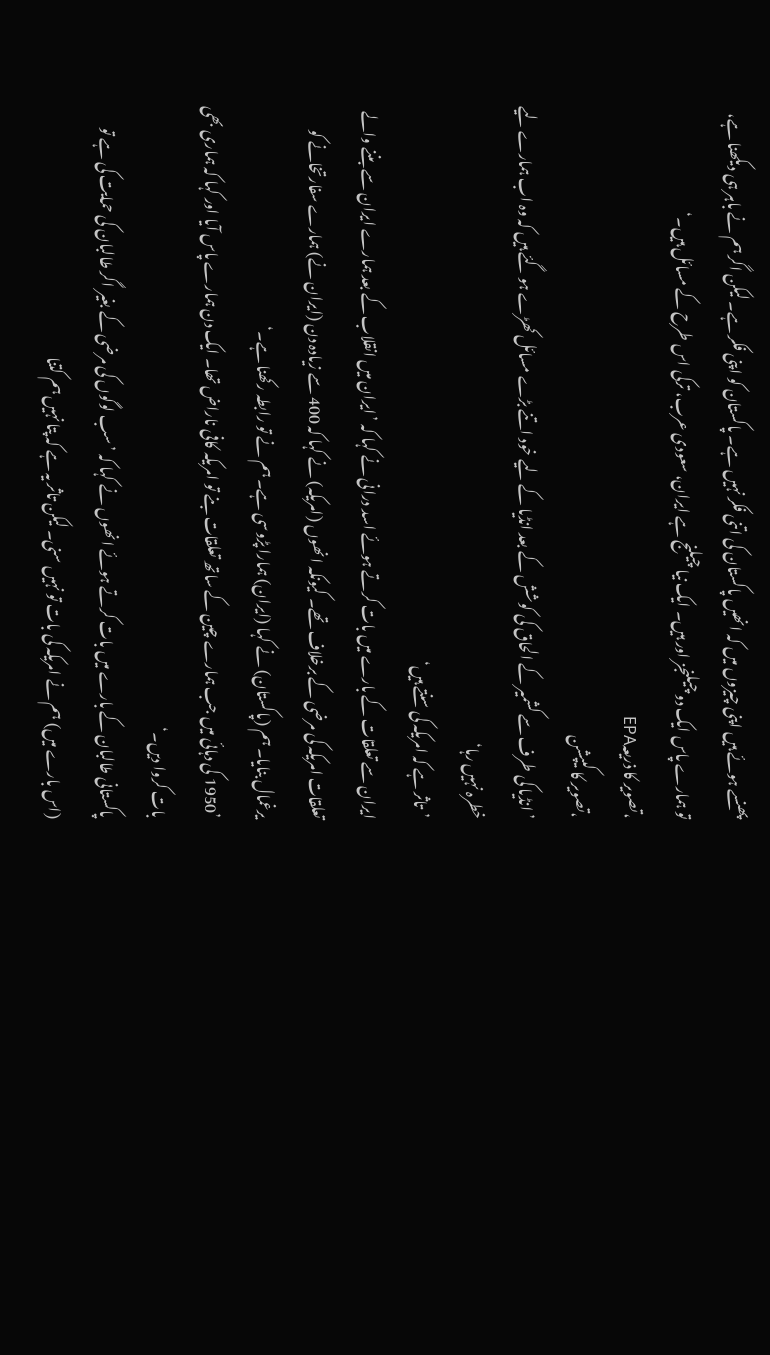پھنسے ہوئے ہیں اپنی چیزوں میں کہ انھیں پاکستان کی اتنی فکر نہیں ہے۔ پاکستان کو اپنی فکر ہے۔ لیکن اگر ہم نے باہر ہی دیکھنا ہے، تو ہمارے پاس ایک دو چیلنجز اور ہیں۔ ایک نیا چیلنج ہے ایران، سعودی عرب، ترکی اس طرح کے مسائل ہیں۔‘
،تصویر کا ذریعہEPA
،تصویر کا کیپشن
’انڈیا کی طرف سے کشمیر کے الحاق کی کوشش کے بعد انڈیا کے لیے خود اتنے بڑے مسائل کھڑے ہو گئے ہیں کہ وہ اب ہمارے لیے خطرہ نہیں رہا‘
’تاثر ہے کہ امریکہ کی سنتے ہیں‘
ایران سے تعلقات کے بارے میں بات کرتے ہوئے اسد درانی نے کہا کہ ’ایران میں انقلاب کے بعد ہمارے ایران سے بننے والے تعلقات امریکہ کی مرضی کے برخلاف تھے۔ کیونکہ انھوں (امریکہ) نے کہا کہ 400 سے زیادہ دن (ایران نے) ہمارے سفارتخانے کو یرغمال بنایا۔ ہم (پاکستان) نے کہا (ایران) ہمارا پڑوسی ہے۔ ہم نے تو رابطہ رکھنا ہے۔‘
’1950 کی دہائی میں جب ہمارے چین کے ساتھ تعلقات بنے تو امریکہ کافی ناراض تھا۔ ایک دن ہمارے پاس آیا اور کہا کہ ہماری بھی بات کروا دیں۔‘
پاکستانی طالبان کے بارے میں بات کرتے ہوئے انھوں نے کہا کہ ’سب لوگوں کی مرضی کے بغیر اگر طالبان کی حمایت کی ہے تو (اس بارے میں) ہم نے امریکہ کی بات تو نہیں سنی۔ لیکن تاثر یہ ہے کہ پتا نہیں ہم کتنا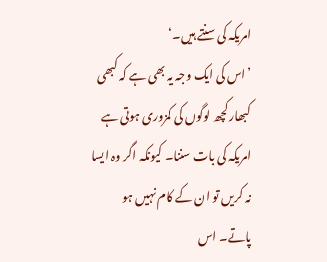امریکہ کی سنتے ہیں۔‘
’اس کی ایک وجہ یہ بھی ہے کہ کبھی کبھار کچھ لوگوں کی کمزوری ہوتی ہے امریکہ کی بات سننا۔ کیونکہ اگر وہ ایسا نہ کریں تو ان کے کام نہیں ہو پاتے۔ اس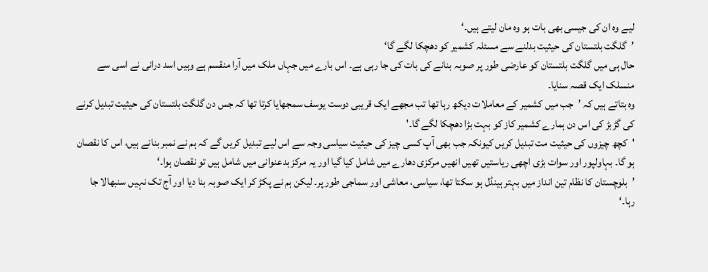لیے وہ ان کی جیسی بھی بات ہو وہ مان لیتے ہیں۔‘
’گلگت بلتستان کی حیثیت بدلنے سے مسئلہ کشمیر کو دھچکا لگے گا‘
حال ہی میں گلگت بلتستان کو عارضی طور پر صوبہ بنانے کی بات کی جا رہی ہے۔ اس بارے میں جہاں ملک میں آرا منقسم ہے وہیں اسد درانی نے اسی سے منسلک ایک قصہ سنایا۔
وہ بتاتے ہیں کہ ’جب میں کشمیر کے معاملات دیکھ رہا تھا تب مجھے ایک قریبی دوست یوسف سمجھایا کرتا تھا کہ جس دن گلگت بلتستان کی حیثیت تبدیل کرنے کی گڑبڑ کی اس دن ہمارے کشمیر کاز کو بہت بڑا دھچکا لگے گا۔'
'کچھ چیزوں کی حیثیت مت تبدیل کریں کیونکہ جب بھی آپ کسی چیز کی حیثیت سیاسی وجہ سے اس لیے تبدیل کریں گے کہ ہم نے نمبر بنانے ہیں، اس کا نقصان ہو گا۔ بہاولپور اور سوات بڑی اچھی ریاستیں تھیں انھیں مرکزی دھارے میں شامل کیا گیا اور یہ مرکز بدعنوانی میں شامل ہیں تو نقصان ہوا۔‘
’بلوچستان کا نظام تین انداز میں بہتر ہینڈل ہو سکتا تھا، سیاسی، معاشی اور سماجی طور پر۔ لیکن ہم نے پکڑ کر ایک صوبہ بنا دیا اور آج تک نہیں سنبھالا جا رہا۔‘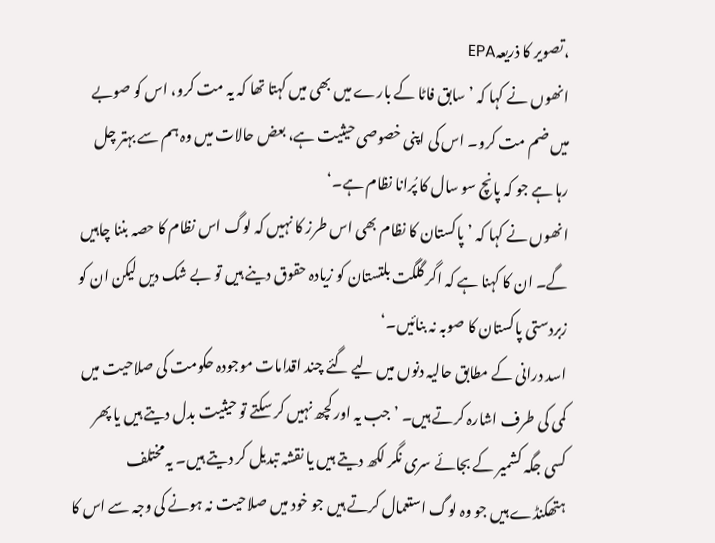،تصویر کا ذریعہEPA
انھوں نے کہا کہ ’سابق فاٹا کے بارے میں بھی میں کہتا تھا کہ یہ مت کرو، اس کو صوبے میں ضم مت کرو۔ اس کی اپنی خصوصی حیثیت ہے، بعض حالات میں وہ ہم سے بہتر چل رہا ہے جو کہ پانچ سو سال کا پُرانا نظام ہے۔‘
انھوں نے کہا کہ ’پاکستان کا نظام بھی اس طرز کا نہیں کہ لوگ اس نظام کا حصہ بننا چاہیں گے۔ ان کا کہنا ہے کہ اگر گلگت بلتستان کو زیادہ حقوق دینے ہیں تو بے شک دیں لیکن ان کو زبردستی پاکستان کا صوبہ نہ بنائیں۔‘
اسد درانی کے مطابق حالیہ دنوں میں لیے گئے چند اقدامات موجودہ حکومت کی صلاحیت میں کمی کی طرف اشارہ کرتے ہیں۔ ’جب یہ اور کچھ نہیں کر سکتے تو حیثیت بدل دیتے ہیں یا پھر کسی جگہ کشمیر کے بجائے سری نگر لکھ دیتے ہیں یا نقشہ تبدیل کر دیتے ہیں۔ یہ مختلف ہتھکنڈے ہیں جو وہ لوگ استعمال کرتے ہیں جو خود میں صلاحیت نہ ہونے کی وجہ سے اس کا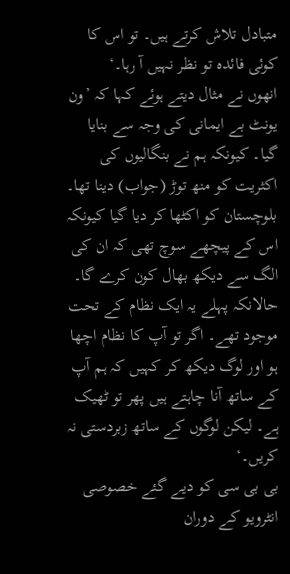متبادل تلاش کرتے ہیں۔ تو اس کا کوئی فائدہ تو نظر نہیں آ رہا۔‘
انھوں نے مثال دیتے ہوئے کہا کہ ’ون یونٹ بے ایمانی کی وجہ سے بنایا گیا۔ کیونکہ ہم نے بنگالیوں کی اکثریت کو منھ توڑ (جواب) دینا تھا۔ بلوچستان کو اکٹھا کر دیا گیا کیونکہ اس کے پیچھے سوچ تھی کہ ان کی الگ سے دیکھ بھال کون کرے گا۔ حالانکہ پہلے یہ ایک نظام کے تحت موجود تھے۔ اگر تو آپ کا نظام اچھا ہو اور لوگ دیکھ کر کہیں کہ ہم آپ کے ساتھ آنا چاہتے ہیں پھر تو ٹھیک ہے۔ لیکن لوگوں کے ساتھ زبردستی نہ کریں۔‘
بی بی سی کو دیے گئے خصوصی انٹرویو کے دوران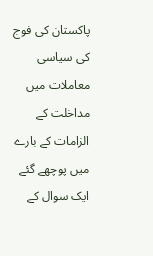پاکستان کی فوج کی سیاسی معاملات میں مداخلت کے الزامات کے بارے میں پوچھے گئے ایک سوال کے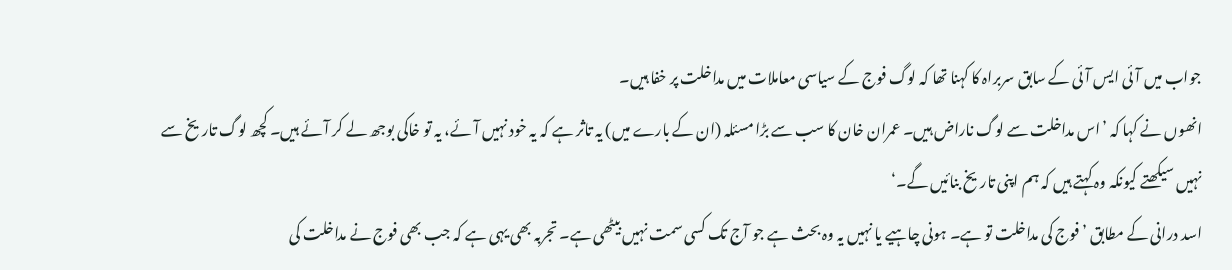جواب میں آئی ایس آئی کے سابق سربراہ کا کہنا تھا کہ لوگ فوج کے سیاسی معاملات میں مداخلت پر خفا ہیں۔
انھوں نے کہا کہ ’اس مداخلت سے لوگ ناراض ہیں۔ عمران خان کا سب سے بڑا مسئلہ (ان کے بارے میں) یہ تاثر ہے کہ یہ خود نہیں آئے، یہ تو خاکی بوجھ لے کر آئے ہیں۔ کچھ لوگ تاریخ سے نہیں سیکھتے کیونکہ وہ کہتے ہیں کہ ہم اپنی تاریخ بنائیں گے۔‘
اسد درانی کے مطابق ’فوج کی مداخلت تو ہے۔ ہونی چاہیے یا نہیں یہ وہ بحث ہے جو آج تک کسی سمت نہیں بیٹھی ہے۔ تجربہ بھی یہی ہے کہ جب بھی فوج نے مداخلت کی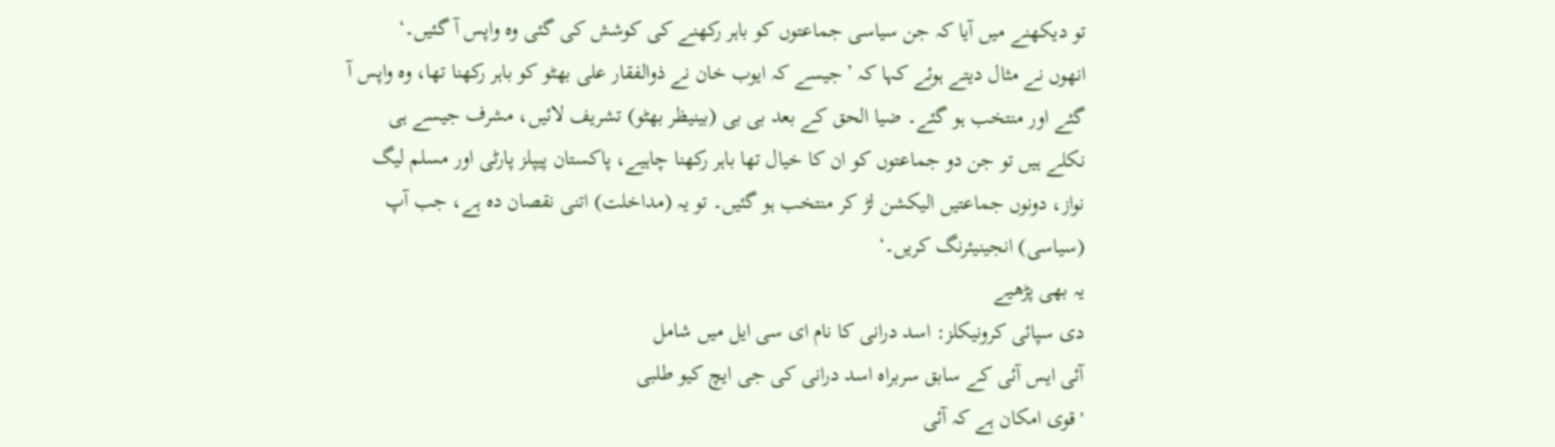تو دیکھنے میں آیا کہ جن سیاسی جماعتوں کو باہر رکھنے کی کوشش کی گئی وہ واپس آ گئیں۔‘
انھوں نے مثال دیتے ہوئے کہا کہ ’جیسے کہ ایوب خان نے ذوالفقار علی بھٹو کو باہر رکھنا تھا، وہ واپس آ گئے اور منتخب ہو گئے۔ ضیا الحق کے بعد بی بی (بینیظر بھٹو) تشریف لائیں، مشرف جیسے ہی نکلے ہیں تو جن دو جماعتوں کو ان کا خیال تھا باہر رکھنا چاہیے، پاکستان پیپلز پارٹی اور مسلم لیگ نواز، دونوں جماعتیں الیکشن لڑ کر منتخب ہو گئیں۔ تو یہ (مداخلت) اتنی نقصان دہ ہے، جب آپ (سیاسی) انجینیئرنگ کریں۔‘
یہ بھی پڑھیے
دی سپائی کرونیکلز: اسد درانی کا نام ای سی ایل میں شامل
آئی ایس آئی کے سابق سربراہ اسد درانی کی جی ایچ کیو طلبی
'قوی امکان ہے کہ آئی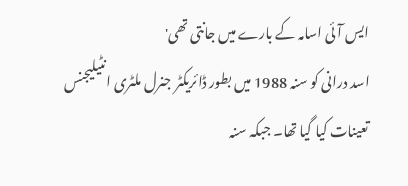ایس آئی اسامہ کے بارے میں جانتی تھی'
اسد درانی کو سنہ 1988 میں بطور ڈائریکٹر جنرل ملٹری انٹیلیجنس تعینات کیا گیا تھا۔ جبکہ سنہ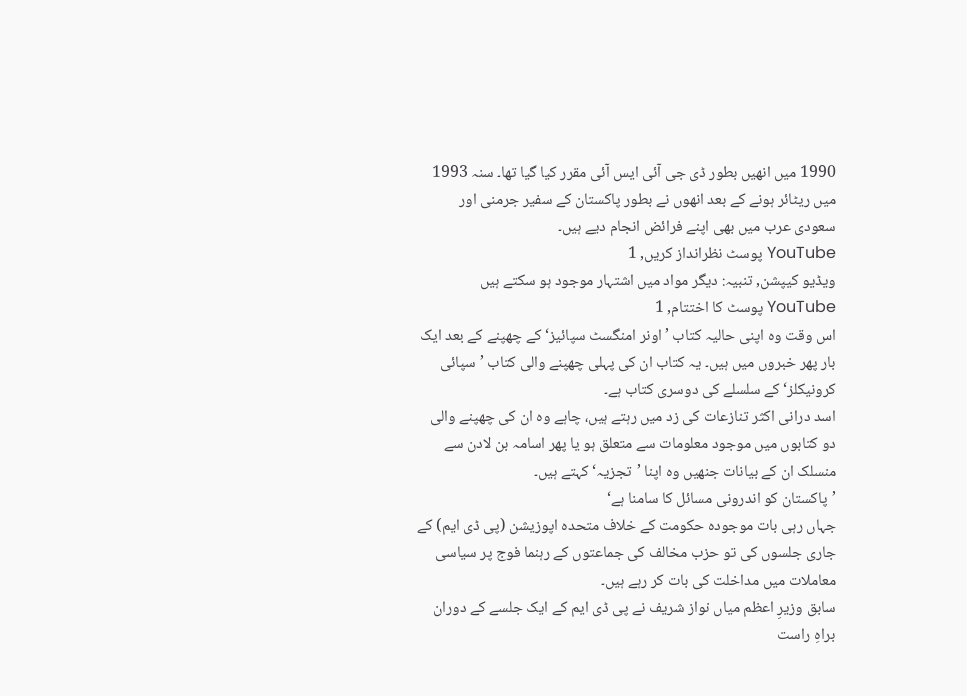1990 میں انھیں بطور ڈی جی آئی ایس آئی مقرر کیا گیا تھا۔ سنہ 1993 میں ریٹائر ہونے کے بعد انھوں نے بطور پاکستان کے سفیر جرمنی اور سعودی عرب میں بھی اپنے فرائض انجام دیے ہیں۔
YouTube پوسٹ نظرانداز کریں, 1
ویڈیو کیپشن, تنبیہ: دیگر مواد میں اشتہار موجود ہو سکتے ہیں
YouTube پوسٹ کا اختتام, 1
اس وقت وہ اپنی حالیہ کتاب ’اونر امنگسٹ سپائیز‘ کے چھپنے کے بعد ایک بار پھر خبروں میں ہیں۔ یہ کتاب ان کی پہلی چھپنے والی کتاب ’سپائی کرونیکلز‘ کے سلسلے کی دوسری کتاب ہے۔
اسد درانی اکثر تنازعات کی زد میں رہتے ہیں، چاہے وہ ان کی چھپنے والی دو کتابوں میں موجود معلومات سے متعلق ہو یا پھر اسامہ بن لادن سے منسلک ان کے بیانات جنھیں وہ اپنا ’تجزیہ‘ کہتے ہیں۔
’پاکستان کو اندرونی مسائل کا سامنا ہے‘
جہاں رہی بات موجودہ حکومت کے خلاف متحدہ اپوزیشن (پی ڈی ایم) کے جاری جلسوں کی تو حزب مخالف کی جماعتوں کے رہنما فوج پر سیاسی معاملات میں مداخلت کی بات کر رہے ہیں۔
سابق وزیرِ اعظم میاں نواز شریف نے پی ڈی ایم کے ایک جلسے کے دوران براہِ راست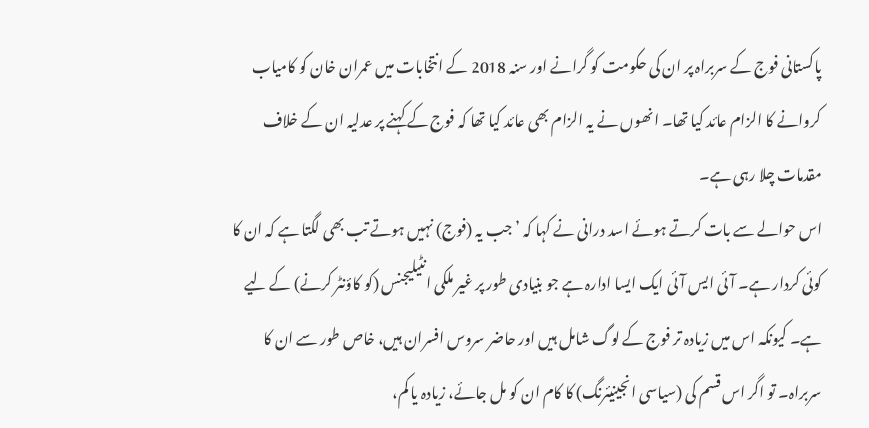پاکستانی فوج کے سربراہ پر ان کی حکومت کو گرانے اور سنہ 2018 کے انتخابات میں عمران خان کو کامیاب کروانے کا الزام عائد کیا تھا۔ انھوں نے یہ الزام بھی عائد کیا تھا کہ فوج کے کہنے پر عدلیہ ان کے خلاف مقدمات چلا رہی ہے۔
اس حوالے سے بات کرتے ہوئے اسد درانی نے کہا کہ ’جب یہ (فوج) نہیں ہوتے تب بھی لگتا ہے کہ ان کا کوئی کردار ہے۔ آئی ایس آئی ایک ایسا ادارہ ہے جو بنیادی طور پر غیر ملکی انٹیلیجنس (کو کاؤنٹر کرنے) کے لیے ہے۔ کیونکہ اس میں زیادہ تر فوج کے لوگ شامل ہیں اور حاضر سروس افسران ہیں، خاص طور سے ان کا سربراہ۔ تو اگر اس قسم کی (سیاسی انجینیئرنگ) کا کام ان کو مل جائے، زیادہ یا کم،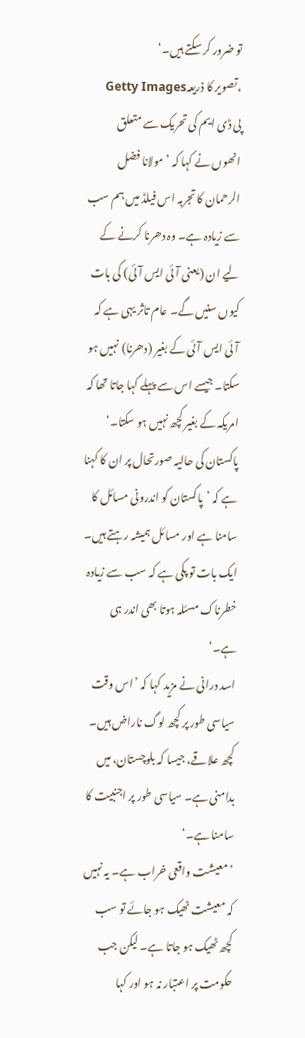تو ضرور کر سکتے ہیں۔‘
،تصویر کا ذریعہGetty Images
پی ڈی ایم کی تحریک سے متعلق انھوں نے کہا کہ ’مولانا فضل الرحمان کا تجربہ اس فیلڈ میں ہم سب سے زیادہ ہے۔ وہ دھرنا کرنے کے لیے ان (یعنی آئی ایس آئی) کی بات کیوں سنیں گے۔ عام تاثر یہی ہے کہ آئی ایس آئی کے بغیر (دھرنا) نہیں ہو سکتا۔ جیسے اس سے پہلے کہا جاتا تھا کہ امریکہ کے بغیر کچھ نہیں ہو سکتا۔‘
پاکستان کی حالیہ صورتحال پر ان کا کہنا ہے کہ ’پاکستان کو اندرونی مسائل کا سامنا ہے اور مسائل ہمیشہ رہتے ہیں۔ ایک بات تو پکی ہے کہ سب سے زیادہ خطرناک مسئلہ ہوتا بھی اندر ہی ہے۔‘
اسد درانی نے مزید کہا کہ ’اس وقت سیاسی طور پر کچھ لوگ ناراض ہیں۔ کچھ علاقے، جیسا کہ بلوچستان، میں بدامنی ہے۔ سیاسی طور پر اجنبیت کا سامنا ہے۔‘
’معیشت واقعی خراب ہے۔ یہ نہیں کہ معیشت ٹھیک ہو جائے تو سب کچھ ٹھیک ہو جاتا ہے۔ لیکن جب حکومت پر اعتبار نہ ہو اور کہا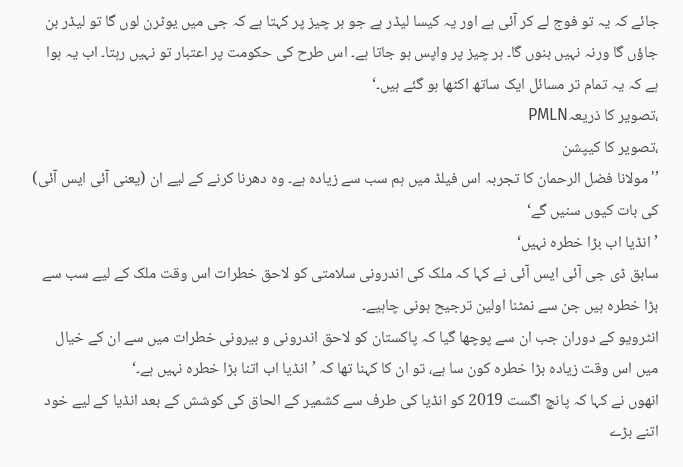جائے کہ یہ تو فوج لے کر آئی ہے اور یہ کیسا لیڈر ہے جو ہر چیز پر کہتا ہے کہ جی میں یوٹرن لوں گا تو لیڈر بن جاؤں گا ورنہ نہیں بنوں گا۔ ہر چیز پر واپس ہو جاتا ہے۔ اس طرح کی حکومت پر اعتبار تو نہیں رہتا۔ اب یہ ہوا ہے کہ یہ تمام تر مسائل ایک ساتھ اکٹھا ہو گئے ہیں۔‘
،تصویر کا ذریعہPMLN
،تصویر کا کیپشن
’'مولانا فضل الرحمان کا تجربہ اس فیلڈ میں ہم سب سے زیادہ ہے۔ وہ دھرنا کرنے کے لیے ان (یعنی آئی ایس آئی) کی بات کیوں سنیں گے‘
’انڈیا اب بڑا خطرہ نہیں‘
سابق ڈی جی آئی ایس آئی نے کہا کہ ملک کی اندرونی سلامتی کو لاحق خطرات اس وقت ملک کے لیے سب سے بڑا خطرہ ہیں جن سے نمٹنا اولین ترجیح ہونی چاہیے۔
انٹرویو کے دوران جب ان سے پوچھا گیا کہ پاکستان کو لاحق اندرونی و بیرونی خطرات میں سے ان کے خیال میں اس وقت زیادہ بڑا خطرہ کون سا ہے، تو ان کا کہنا تھا کہ ’انڈیا اب اتنا بڑا خطرہ نہیں ہے۔‘
انھوں نے کہا کہ پانچ اگست 2019 کو انڈیا کی طرف سے کشمیر کے الحاق کی کوشش کے بعد انڈیا کے لیے خود اتنے بڑے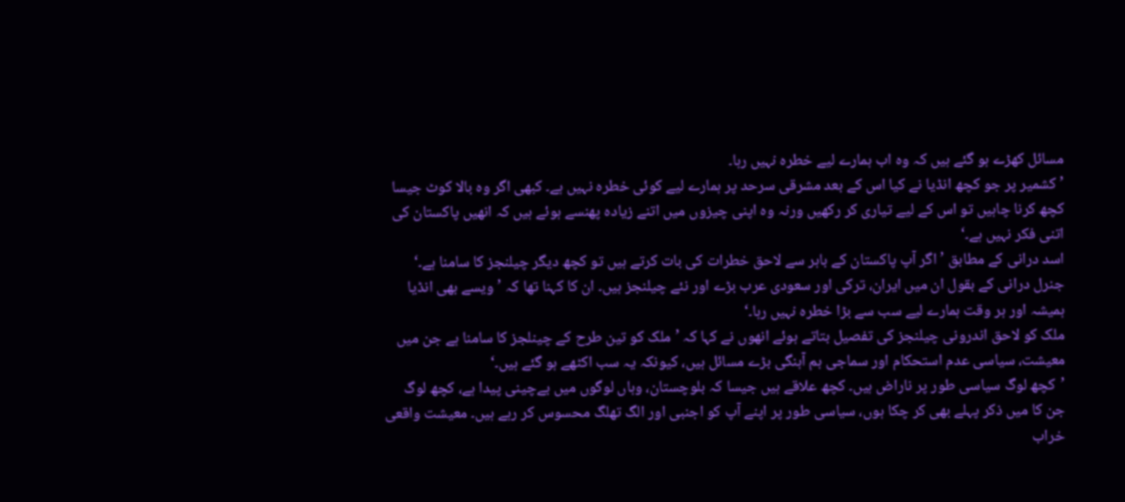مسائل کھڑے ہو گئے ہیں کہ وہ اب ہمارے لیے خطرہ نہیں رہا۔
’کشمیر پر جو کچھ انڈیا نے کیا اس کے بعد مشرقی سرحد پر ہمارے لیے کوئی خطرہ نہیں ہے۔ کبھی اگر وہ بالا کوٹ جیسا کچھ کرنا چاہیں تو اس کے لیے تیاری کر رکھیں ورنہ وہ اپنی چیزوں میں اتنے زیادہ پھنسے ہوئے ہیں کہ انھیں پاکستان کی اتنی فکر نہیں ہے۔‘
اسد درانی کے مطابق ’اگر آپ پاکستان کے باہر سے لاحق خطرات کی بات کرتے ہیں تو کچھ دیگر چیلنجز کا سامنا ہے۔‘
جنرل درانی کے بقول ان میں ایران، ترکی اور سعودی عرب بڑے اور نئے چیلنجز ہیں۔ ان کا کہنا تھا کہ ’ویسے بھی انڈیا ہمیشہ اور ہر وقت ہمارے لیے سب سے بڑا خطرہ نہیں رہا۔‘
ملک کو لاحق اندرونی چیلنجز کی تفصیل بتاتے ہوئے انھوں نے کہا کہ ’ملک کو تین طرح کے چینلجز کا سامنا ہے جن میں معیشت، سیاسی عدم استحکام اور سماجی ہم آہنگی بڑے مسائل ہیں، کیونکہ یہ سب اکٹھے ہو گئے ہیں۔‘
’کچھ لوگ سیاسی طور پر ناراض ہیں۔ کچھ علاقے ہیں جیسا کہ بلوچستان، وہاں لوگوں میں بےچینی پیدا ہے، کچھ لوگ جن کا میں ذکر پہلے بھی کر چکا ہوں، سیاسی طور پر اپنے آپ کو اجنبی اور الگ تھلگ محسوس کر رہے ہیں۔ معیشت واقعی خراب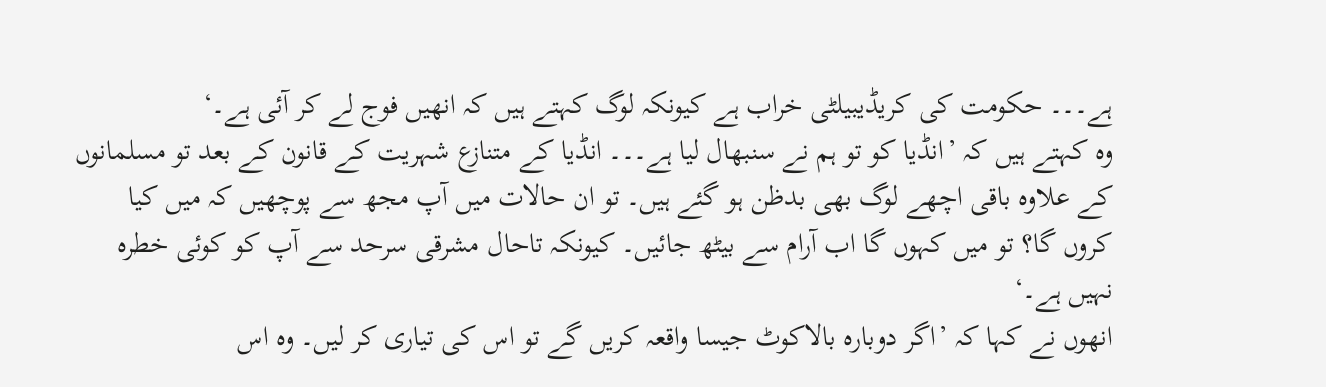ہے۔۔۔ حکومت کی کریڈیبیلٹی خراب ہے کیونکہ لوگ کہتے ہیں کہ انھیں فوج لے کر آئی ہے۔‘
وہ کہتے ہیں کہ ’انڈیا کو تو ہم نے سنبھال لیا ہے۔۔۔ انڈیا کے متنازع شہریت کے قانون کے بعد تو مسلمانوں کے علاوہ باقی اچھے لوگ بھی بدظن ہو گئے ہیں۔ تو ان حالات میں آپ مجھ سے پوچھیں کہ میں کیا کروں گا؟ تو میں کہوں گا اب آرام سے بیٹھ جائیں۔ کیونکہ تاحال مشرقی سرحد سے آپ کو کوئی خطرہ نہیں ہے۔‘
انھوں نے کہا کہ ’اگر دوبارہ بالاکوٹ جیسا واقعہ کریں گے تو اس کی تیاری کر لیں۔ وہ اس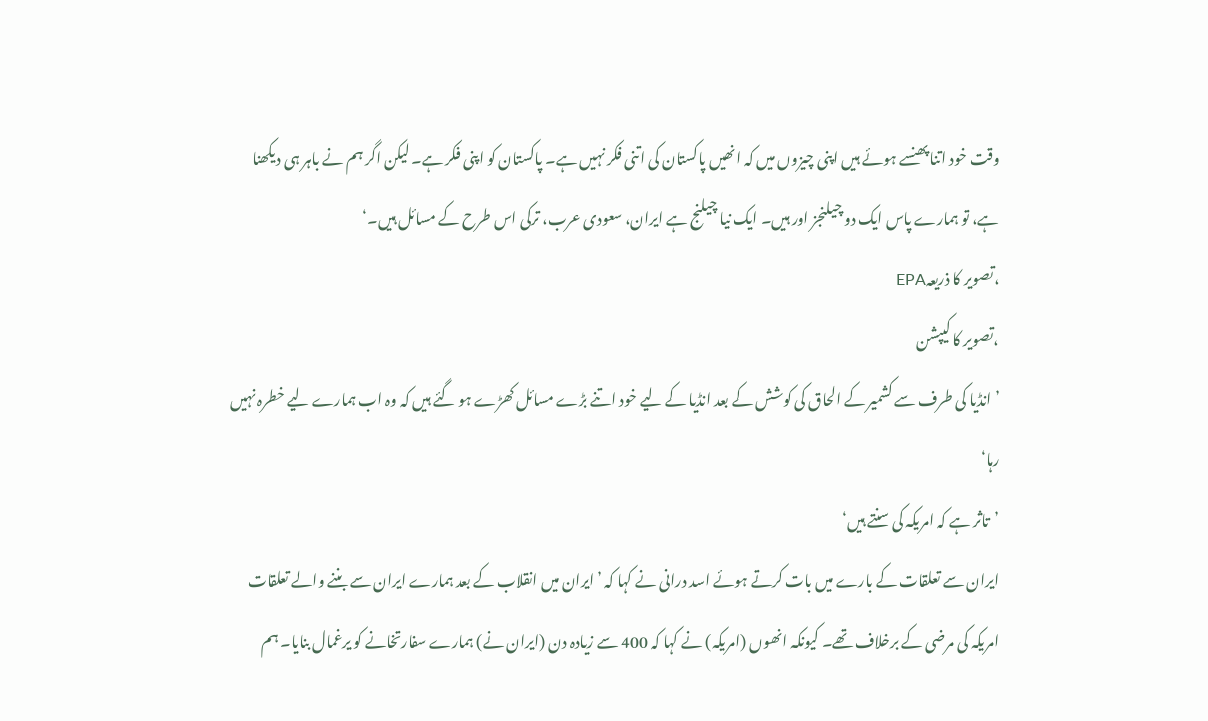وقت خود اتنا پھنسے ہوئے ہیں اپنی چیزوں میں کہ انھیں پاکستان کی اتنی فکر نہیں ہے۔ پاکستان کو اپنی فکر ہے۔ لیکن اگر ہم نے باہر ہی دیکھنا ہے، تو ہمارے پاس ایک دو چیلنجز اور ہیں۔ ایک نیا چیلنج ہے ایران، سعودی عرب، ترکی اس طرح کے مسائل ہیں۔‘
،تصویر کا ذریعہEPA
،تصویر کا کیپشن
’انڈیا کی طرف سے کشمیر کے الحاق کی کوشش کے بعد انڈیا کے لیے خود اتنے بڑے مسائل کھڑے ہو گئے ہیں کہ وہ اب ہمارے لیے خطرہ نہیں رہا‘
’تاثر ہے کہ امریکہ کی سنتے ہیں‘
ایران سے تعلقات کے بارے میں بات کرتے ہوئے اسد درانی نے کہا کہ ’ایران میں انقلاب کے بعد ہمارے ایران سے بننے والے تعلقات امریکہ کی مرضی کے برخلاف تھے۔ کیونکہ انھوں (امریکہ) نے کہا کہ 400 سے زیادہ دن (ایران نے) ہمارے سفارتخانے کو یرغمال بنایا۔ ہم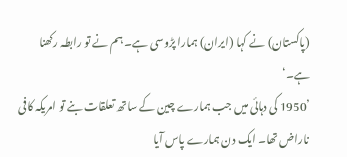(پاکستان) نے کہا (ایران) ہمارا پڑوسی ہے۔ ہم نے تو رابطہ رکھنا ہے۔‘
’1950 کی دہائی میں جب ہمارے چین کے ساتھ تعلقات بنے تو امریکہ کافی ناراض تھا۔ ایک دن ہمارے پاس آیا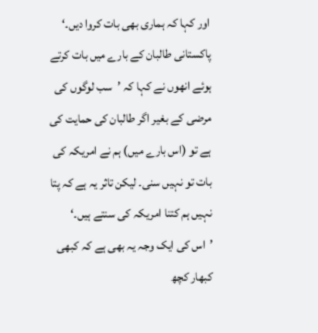اور کہا کہ ہماری بھی بات کروا دیں۔‘
پاکستانی طالبان کے بارے میں بات کرتے ہوئے انھوں نے کہا کہ ’سب لوگوں کی مرضی کے بغیر اگر طالبان کی حمایت کی ہے تو (اس بارے میں) ہم نے امریکہ کی بات تو نہیں سنی۔ لیکن تاثر یہ ہے کہ پتا نہیں ہم کتنا امریکہ کی سنتے ہیں۔‘
’اس کی ایک وجہ یہ بھی ہے کہ کبھی کبھار کچھ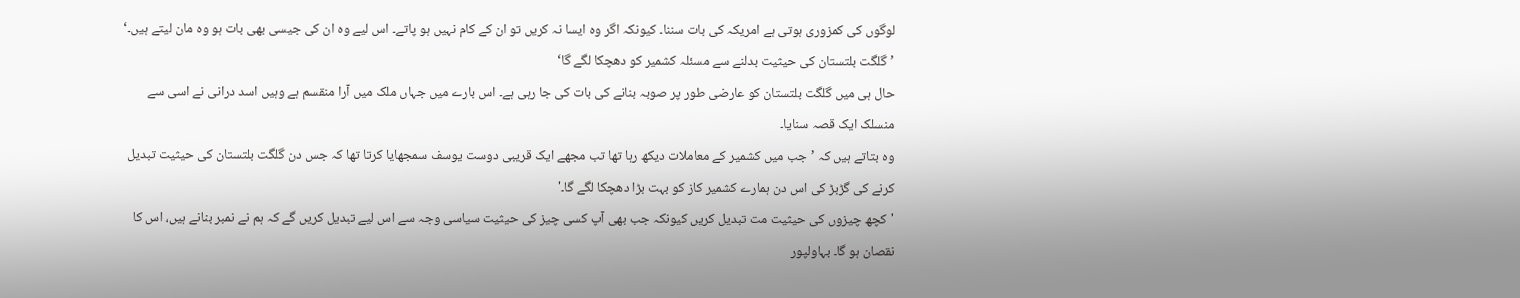لوگوں کی کمزوری ہوتی ہے امریکہ کی بات سننا۔ کیونکہ اگر وہ ایسا نہ کریں تو ان کے کام نہیں ہو پاتے۔ اس لیے وہ ان کی جیسی بھی بات ہو وہ مان لیتے ہیں۔‘
’گلگت بلتستان کی حیثیت بدلنے سے مسئلہ کشمیر کو دھچکا لگے گا‘
حال ہی میں گلگت بلتستان کو عارضی طور پر صوبہ بنانے کی بات کی جا رہی ہے۔ اس بارے میں جہاں ملک میں آرا منقسم ہے وہیں اسد درانی نے اسی سے منسلک ایک قصہ سنایا۔
وہ بتاتے ہیں کہ ’جب میں کشمیر کے معاملات دیکھ رہا تھا تب مجھے ایک قریبی دوست یوسف سمجھایا کرتا تھا کہ جس دن گلگت بلتستان کی حیثیت تبدیل کرنے کی گڑبڑ کی اس دن ہمارے کشمیر کاز کو بہت بڑا دھچکا لگے گا۔'
'کچھ چیزوں کی حیثیت مت تبدیل کریں کیونکہ جب بھی آپ کسی چیز کی حیثیت سیاسی وجہ سے اس لیے تبدیل کریں گے کہ ہم نے نمبر بنانے ہیں، اس کا نقصان ہو گا۔ بہاولپور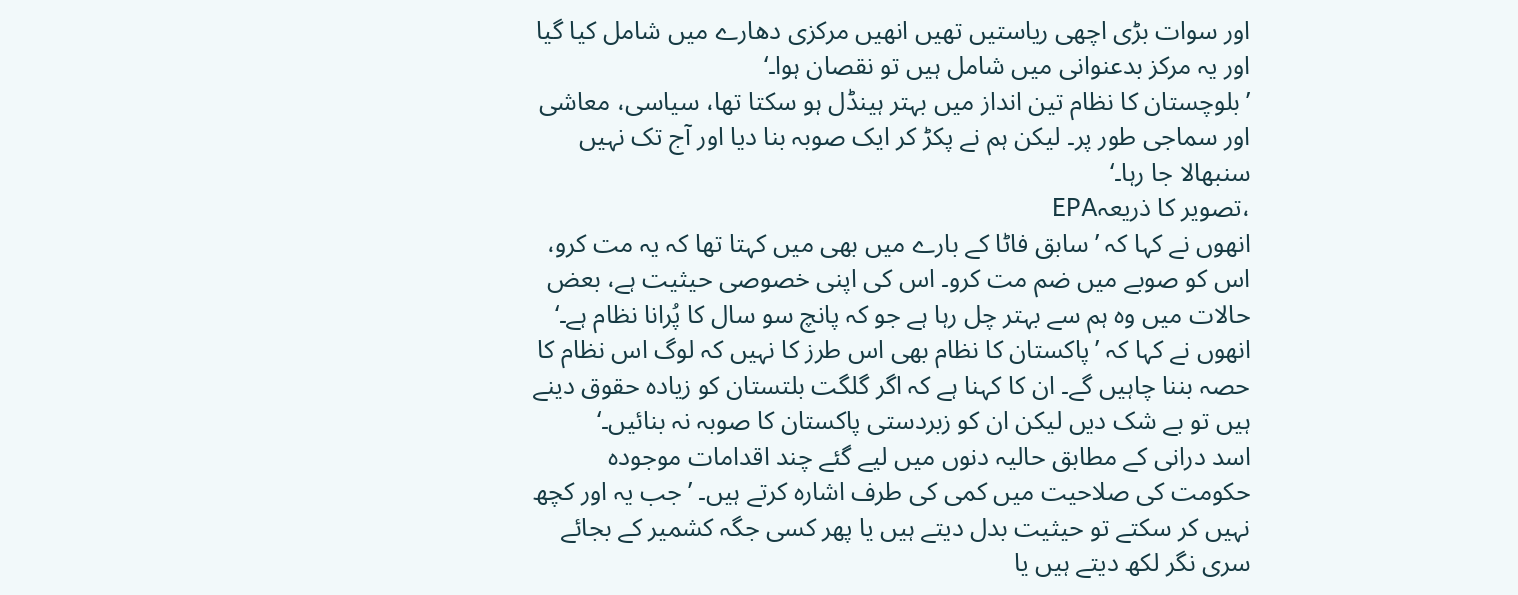اور سوات بڑی اچھی ریاستیں تھیں انھیں مرکزی دھارے میں شامل کیا گیا اور یہ مرکز بدعنوانی میں شامل ہیں تو نقصان ہوا۔‘
’بلوچستان کا نظام تین انداز میں بہتر ہینڈل ہو سکتا تھا، سیاسی، معاشی اور سماجی طور پر۔ لیکن ہم نے پکڑ کر ایک صوبہ بنا دیا اور آج تک نہیں سنبھالا جا رہا۔‘
،تصویر کا ذریعہEPA
انھوں نے کہا کہ ’سابق فاٹا کے بارے میں بھی میں کہتا تھا کہ یہ مت کرو، اس کو صوبے میں ضم مت کرو۔ اس کی اپنی خصوصی حیثیت ہے، بعض حالات میں وہ ہم سے بہتر چل رہا ہے جو کہ پانچ سو سال کا پُرانا نظام ہے۔‘
انھوں نے کہا کہ ’پاکستان کا نظام بھی اس طرز کا نہیں کہ لوگ اس نظام کا حصہ بننا چاہیں گے۔ ان کا کہنا ہے کہ اگر گلگت بلتستان کو زیادہ حقوق دینے ہیں تو بے شک دیں لیکن ان کو زبردستی پاکستان کا صوبہ نہ بنائیں۔‘
اسد درانی کے مطابق حالیہ دنوں میں لیے گئے چند اقدامات موجودہ حکومت کی صلاحیت میں کمی کی طرف اشارہ کرتے ہیں۔ ’جب یہ اور کچھ نہیں کر سکتے تو حیثیت بدل دیتے ہیں یا پھر کسی جگہ کشمیر کے بجائے سری نگر لکھ دیتے ہیں یا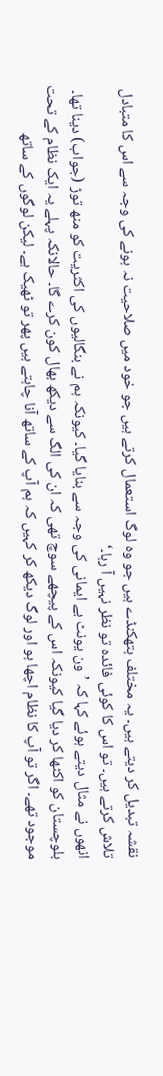نقشہ تبدیل کر دیتے ہیں۔ یہ مختلف ہتھکنڈے ہیں جو وہ لوگ استعمال کرتے ہیں جو خود میں صلاحیت نہ ہونے کی وجہ سے اس کا متبادل تلاش کرتے ہیں۔ تو اس کا کوئی فائدہ تو نظر نہیں آ رہا۔‘
انھوں نے مثال دیتے ہوئے کہا کہ ’ون یونٹ بے ایمانی کی وجہ سے بنایا گیا۔ کیونکہ ہم نے بنگالیوں کی اکثریت کو منھ توڑ (جواب) دینا تھا۔ بلوچستان کو اکٹھا کر دیا گیا کیونکہ اس کے پیچھے سوچ تھی کہ ان کی الگ سے دیکھ بھال کون کرے گا۔ حالانکہ پہلے یہ ایک نظام کے تحت موجود تھے۔ اگر تو آپ کا نظام اچھا ہو اور لوگ دیکھ کر کہیں کہ ہم آپ کے ساتھ آنا چاہتے ہیں پھر تو ٹھیک ہے۔ لیکن لوگوں کے ساتھ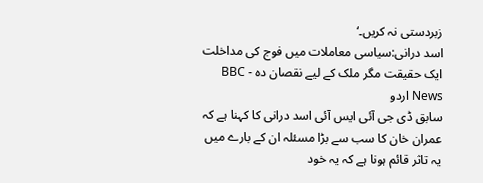زبردستی نہ کریں۔‘
اسد درانی:سیاسی معاملات میں فوج کی مداخلت ایک حقیقت مگر ملک کے لیے نقصان دہ - BBC News اردو
سابق ڈی جی آئی ایس آئی اسد درانی کا کہنا ہے کہ عمران خان کا سب سے بڑا مسئلہ ان کے بارے میں یہ تاثر قائم ہونا ہے کہ یہ خود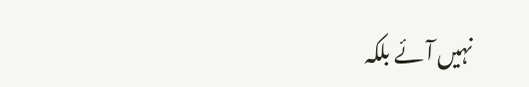نہیں آئے بلکہ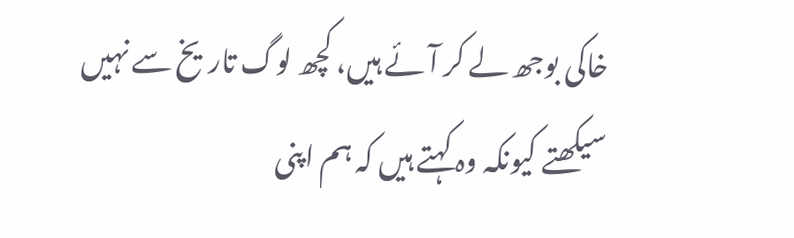خاکی بوجھ لے کر آئے ہیں، کچھ لوگ تاریخ سے نہیں سیکھتے کیونکہ وہ کہتے ہیں کہ ہم اپنی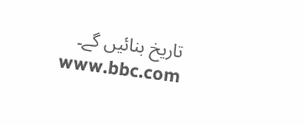تاریخ بنائیں گے۔
www.bbc.com